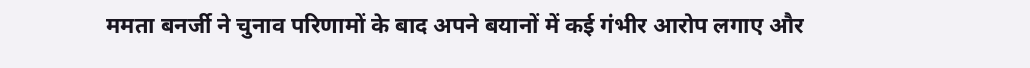ममता बनर्जी ने चुनाव परिणामों के बाद अपने बयानों में कई गंभीर आरोप लगाए और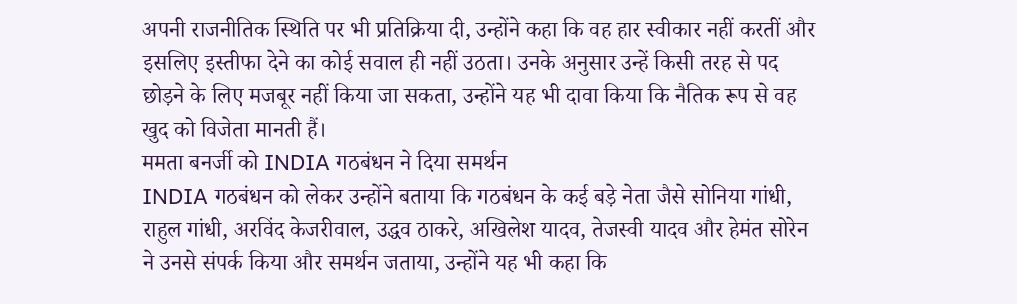अपनी राजनीतिक स्थिति पर भी प्रतिक्रिया दी, उन्होंने कहा कि वह हार स्वीकार नहीं करतीं और इसलिए इस्तीफा देने का कोई सवाल ही नहीं उठता। उनके अनुसार उन्हें किसी तरह से पद छोड़ने के लिए मजबूर नहीं किया जा सकता, उन्होंने यह भी दावा किया कि नैतिक रूप से वह खुद को विजेता मानती हैं।
ममता बनर्जी को INDIA गठबंधन ने दिया समर्थन
INDIA गठबंधन को लेकर उन्होंने बताया कि गठबंधन के कई बड़े नेता जैसे सोनिया गांधी, राहुल गांधी, अरविंद केजरीवाल, उद्धव ठाकरे, अखिलेश यादव, तेजस्वी यादव और हेमंत सोरेन ने उनसे संपर्क किया और समर्थन जताया, उन्होंने यह भी कहा कि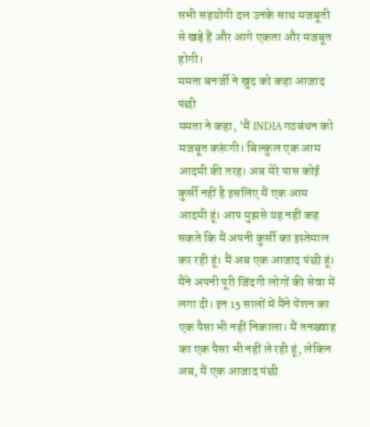सभी सहयोगी दल उनके साथ मजबूती से खड़े हैं और आगे एकता और मजबूत होगी।
ममता बनर्जी ने खुद को कहा आजाद पंछी
ममता ने कहा, 'मैं INDIA गठबंधन को मजबूत करूंगी। बिल्कुल एक आम आदमी की तरह। अब मेरे पास कोई कुर्सी नहीं है इसलिए मैं एक आम आदमी हूं। आप मुझसे यह नहीं कह सकते कि मैं अपनी कुर्सी का इस्तेमाल कर रही हूं। मैं अब एक आजाद पंछी हूं। मैंने अपनी पूरी जिंदगी लोगों की सेवा में लगा दी। इन 15 सालों में मैंने पेंशन का एक पैसा भी नहीं निकाला। मैं तनख्वाह का एक पैसा भी नहीं ले रही हूं, लेकिन अब, मैं एक आजाद पंछी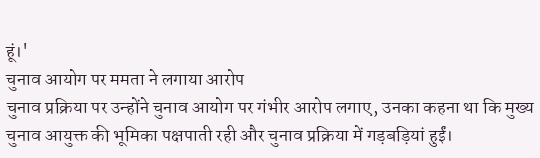हूं।'
चुनाव आयोग पर ममता ने लगाया आरोप
चुनाव प्रक्रिया पर उन्होंने चुनाव आयोग पर गंभीर आरोप लगाए, उनका कहना था कि मुख्य चुनाव आयुक्त की भूमिका पक्षपाती रही और चुनाव प्रक्रिया में गड़बड़ियां हुईं।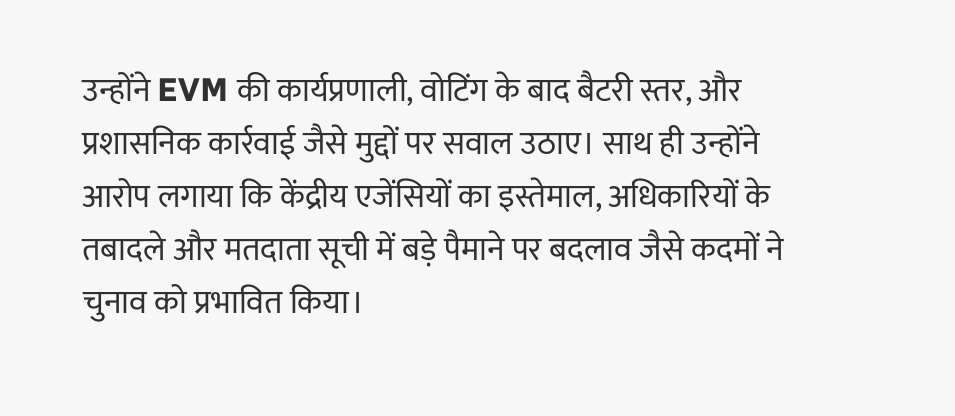उन्होंने EVM की कार्यप्रणाली, वोटिंग के बाद बैटरी स्तर, और प्रशासनिक कार्रवाई जैसे मुद्दों पर सवाल उठाए। साथ ही उन्होंने आरोप लगाया कि केंद्रीय एजेंसियों का इस्तेमाल, अधिकारियों के तबादले और मतदाता सूची में बड़े पैमाने पर बदलाव जैसे कदमों ने चुनाव को प्रभावित किया।